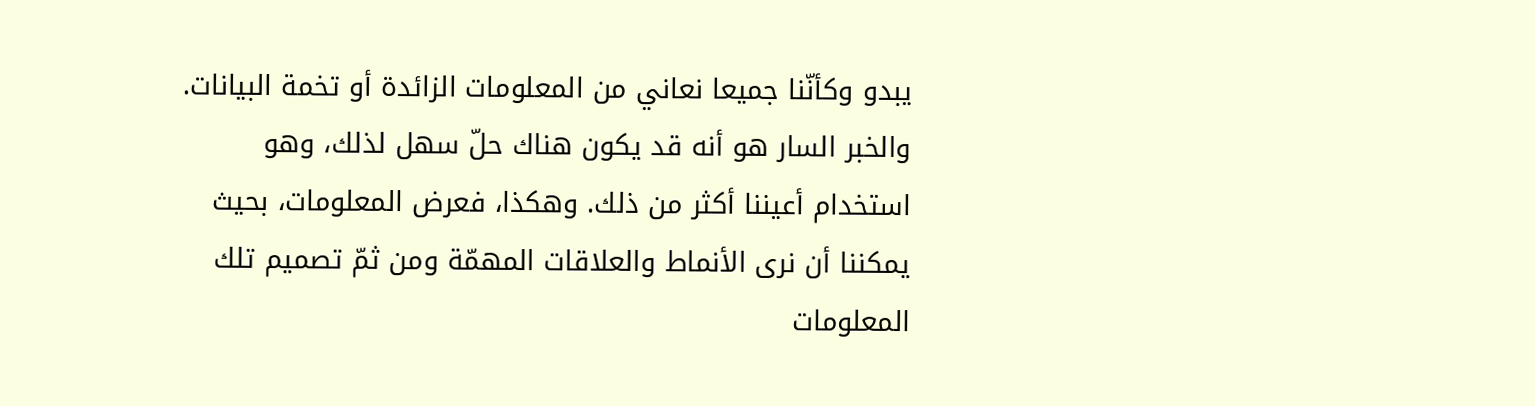يبدو وكأنّنا جميعا نعاني من المعلومات الزائدة أو تخمة البيانات. والخبر السار هو أنه قد يكون هناك حلّ سهل لذلك، وهو استخدام أعيننا أكثر من ذلك. وهكذا، فعرض المعلومات، بحيث يمكننا أن نرى الأنماط والعلاقات المهمّة ومن ثمّ تصميم تلك المعلومات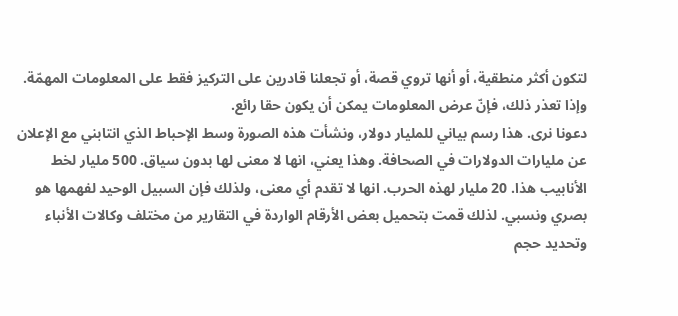لتكون أكثر منطقية، أو أنها تروي قصة، أو تجعلنا قادرين على التركيز فقط على المعلومات المهمّة. وإذا تعذر ذلك، فإنّ عرض المعلومات يمكن أن يكون حقا رائع.
دعونا نرى. هذا رسم بياني للمليار دولار، ونشأت هذه الصورة وسط الإحباط الذي انتابني مع الإعلان عن مليارات الدولارات في الصحافة. وهذا يعني، انها لا معنى لها بدون سياق. 500 مليار لخط الأنابيب هذا. 20 مليار لهذه الحرب. انها لا تقدم أي معنى، ولذلك فإن السبيل الوحيد لفهمها هو بصري ونسبي. لذلك قمت بتحميل بعض الأرقام الواردة في التقارير من مختلف وكالات الأنباء وتحديد حجم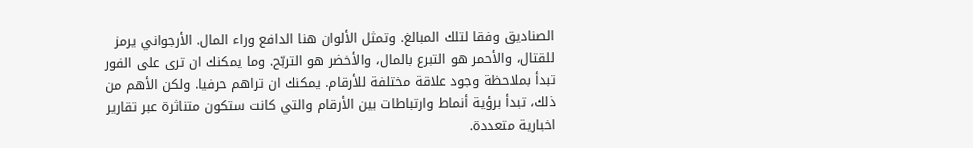الصناديق وفقا لتلك المبالغ. وتمثل الألوان هنا الدافع وراء المال. الأرجواني يرمز للقتال، والأحمر هو التبرع بالمال، والأخضر هو التربّح. وما يمكنك ان ترى على الفور تبدأ بملاحظة وجود علاقة مختلفة للأرقام. يمكنك ان تراهم حرفيا. ولكن الأهم من ذلك، تبدأ برؤية أنماط وارتباطات بين الأرقام والتي كانت ستكون متناثرة عبر تقارير اخبارية متعددة.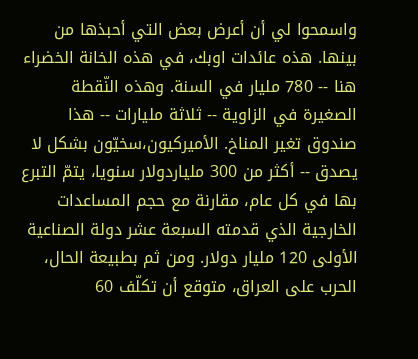واسمحوا لي أن أعرض بعض التي أحبذها من بينها. هذه عائدات اوبك، في هذه الخانة الخضراء هنا -- 780 مليار في السنة. وهذه النّقطة الصغيرة في الزاوية -- ثلاثة مليارات -- هذا صندوق تغير المناخ. الأميركيون،سخيّون بشكل لا يصدق -- أكثر من 300 ملياردولار سنويا، يتمّ التبرع بها في كل عام، مقارنة مع حجم المساعدات الخارجية الذي قدمته السبعة عشر دولة الصناعية الأولى 120 مليار دولار. ومن ثم بطبيعة الحال، الحرب على العراق، متوقع أن تكلّف 60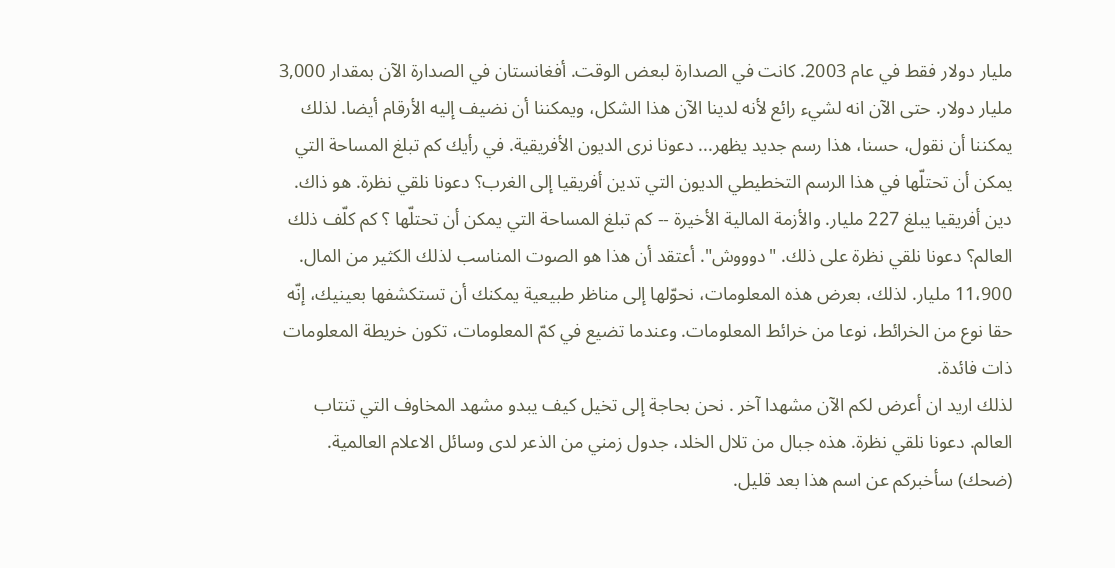مليار دولار فقط في عام 2003. كانت في الصدارة لبعض الوقت. أفغانستان في الصدارة الآن بمقدار 3,000 مليار دولار. حتى الآن انه لشيء رائع لأنه لدينا الآن هذا الشكل، ويمكننا أن نضيف إليه الأرقام أيضا. لذلك يمكننا أن نقول، حسنا، هذا رسم جديد يظهر... دعونا نرى الديون الأفريقية. في رأيك كم تبلغ المساحة التي يمكن أن تحتلّها في هذا الرسم التخطيطي الديون التي تدين أفريقيا إلى الغرب؟ دعونا نلقي نظرة. هو ذاك. دين أفريقيا يبلغ 227 مليار. والأزمة المالية الأخيرة -- كم تبلغ المساحة التي يمكن أن تحتلّها ؟ كم كلّف ذلك العالم؟ دعونا نلقي نظرة على ذلك. "دوووش". أعتقد أن هذا هو الصوت المناسب لذلك الكثير من المال. 11،900 مليار. لذلك، بعرض هذه المعلومات، نحوّلها إلى مناظر طبيعية يمكنك أن تستكشفها بعينيك، إنّه حقا نوع من الخرائط، نوعا من خرائط المعلومات. وعندما تضيع في كمّ المعلومات، تكون خريطة المعلومات ذات فائدة.
لذلك اريد ان أعرض لكم الآن مشهدا آخر . نحن بحاجة إلى تخيل كيف يبدو مشهد المخاوف التي تنتاب العالم. دعونا نلقي نظرة. هذه جبال من تلال الخلد، جدول زمني من الذعر لدى وسائل الاعلام العالمية. (ضحك) سأخبركم عن اسم هذا بعد قليل.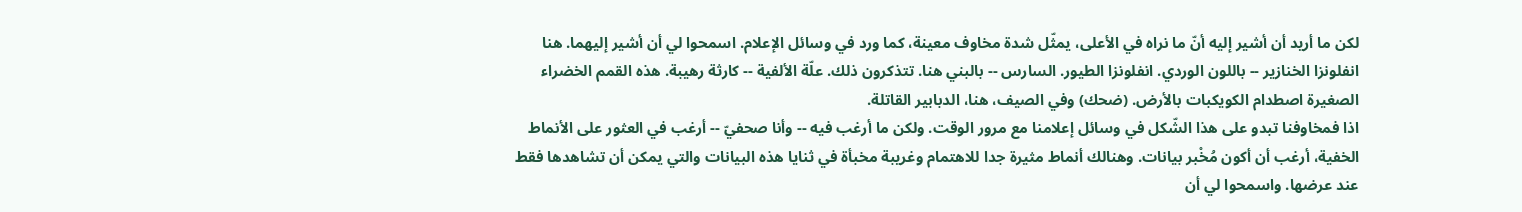لكن ما أريد أن أشير إليه أنّ ما نراه في الأعلى، يمثّل شدة مخاوف معينة، كما ورد في وسائل الإعلام. اسمحوا لي أن أشير إليهما. هنا انفلونزا الخنازير -- باللون الوردي. انفلونزا الطيور. السارس -- بالبني هنا. تتذكرون ذلك. علّة الألفية -- كارثة رهيبة. هذه القمم الخضراء الصغيرة اصطدام الكويكبات بالأرض. (ضحك) وفي الصيف، هنا، الدبابير القاتلة.
اذا فمخاوفنا تبدو على هذا الشّكل في وسائل إعلامنا مع مرور الوقت. ولكن ما أرغب فيه -- وأنا صحفيّ -- أرغب في العثور على الأنماط الخفية، أرغب أن أكون مُخْبر بيانات. وهنالك أنماط مثيرة جدا للاهتمام وغريبة مخبأة في ثنايا هذه البيانات والتي يمكن أن تشاهدها فقط عند عرضها. واسمحوا لي أن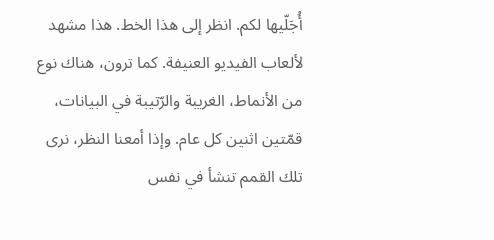أُجَلّيها لكم. انظر إلى هذا الخط. هذا مشهد لألعاب الفيديو العنيفة. كما ترون، هناك نوع من الأنماط، الغريبة والرّتيبة في البيانات، قمّتين اثنين كل عام. وإذا أمعنا النظر، نرى تلك القمم تنشأ في نفس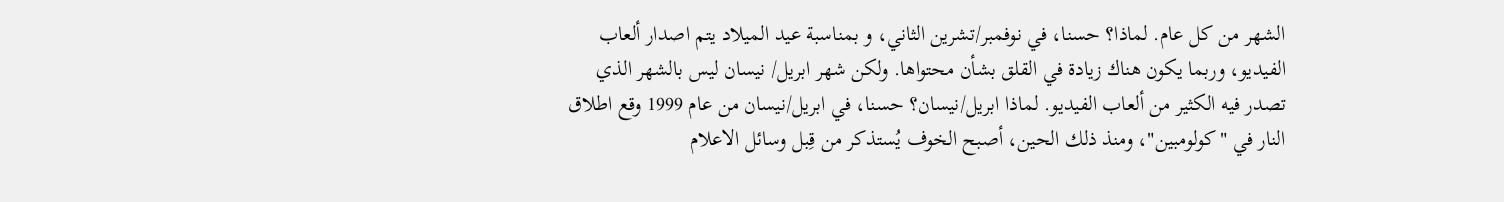الشهر من كل عام. لماذا؟ حسنا، في نوفمبر/تشرين الثاني، و بمناسبة عيد الميلاد يتم اصدار ألعاب الفيديو، وربما يكون هناك زيادة في القلق بشأن محتواها. ولكن شهر ابريل/ نيسان ليس بالشهر الذي تصدر فيه الكثير من ألعاب الفيديو. لماذا ابريل/نيسان؟ حسنا، في ابريل/نيسان من عام 1999 وقع اطلاق النار في "كولومبين"، ومنذ ذلك الحين، أصبح الخوف يُستذكر من قِبل وسائل الاعلام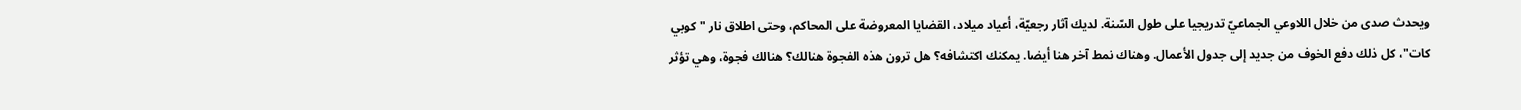ويحدث صدى من خلال اللاوعي الجماعيّ تدريجيا على طول السّنة. لديك آثار رجعيّة، أعياد ميلاد، القضايا المعروضة على المحاكم، وحتى اطلاق نار "كوبي كات"، كل ذلك دفع الخوف من جديد إلى جدول الأعمال. وهناك نمط آخر هنا أيضا. يمكنك اكتشافه؟ هل ترون هذه الفجوة هنالك؟ هنالك فجوة، وهي تؤثر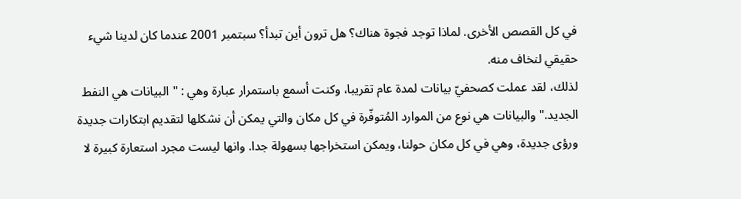في كل القصص الأخرى. لماذا توجد فجوة هناك؟ هل ترون أين تبدأ؟ سبتمبر 2001 عندما كان لدينا شيء حقيقي لنخاف منه.
لذلك، لقد عملت كصحفيّ بيانات لمدة عام تقريبا، وكنت أسمع باستمرار عبارة وهي : "البيانات هي النفط الجديد." والبيانات هي نوع من الموارد المُتوفّرة في كل مكان والتي يمكن أن نشكلها لتقديم ابتكارات جديدة ورؤى جديدة، وهي في كل مكان حولنا، ويمكن استخراجها بسهولة جدا. وانها ليست مجرد استعارة كبيرة لا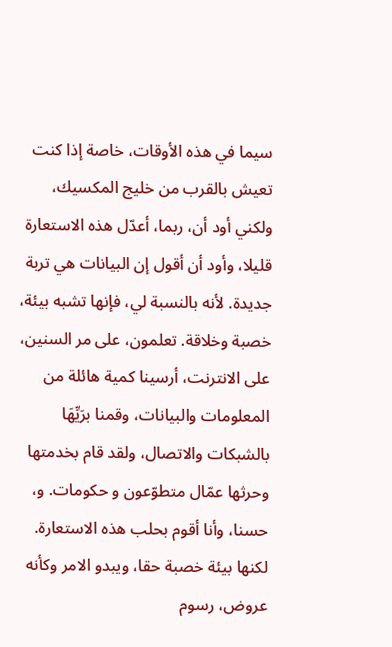سيما في هذه الأوقات، خاصة إذا كنت تعيش بالقرب من خليج المكسيك، ولكني أود أن، ربما، أعدّل هذه الاستعارة قليلا، وأود أن أقول إن البيانات هي تربة جديدة. لأنه بالنسبة لي، فإنها تشبه بيئة، خصبة وخلاقة. تعلمون، على مر السنين، على الانترنت، أرسينا كمية هائلة من المعلومات والبيانات، وقمنا برَيِّهَا بالشبكات والاتصال، ولقد قام بخدمتها وحرثها عمّال متطوّعون و حكومات. و، حسنا، وأنا أقوم بحلب هذه الاستعارة. لكنها بيئة خصبة حقا، ويبدو الامر وكأنه عروض، رسوم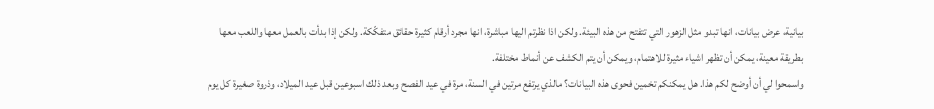بيانية، عرض بيانات، انها تبدو مثل الزهور التي تتفتح من هذه البيئة. ولكن اذا نظرتم اليها مباشرة، انها مجرد أرقام كثيرة حقائق متفكّكة. ولكن إذا بدأت بالعمل معها واللعب معها بطريقة معينة، يمكن أن تظهر اشياء مثيرة للاهتمام، ويمكن أن يتم الكشف عن أنماط مختلفة.
واسمحوا لي أن أوضح لكم هذا. هل يمكنكم تخمين فحوى هذه البيانات؟ مالذي يرتفع مرتين في السنة، مرة في عيد الفصح وبعد ذلك اسبوعين قبل عيد الميلاد، وذروة صغيرة كل يوم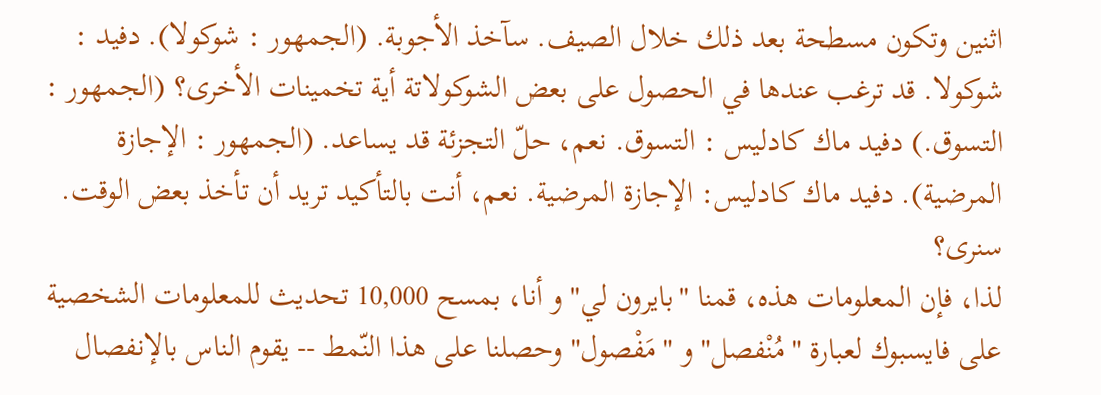اثنين وتكون مسطحة بعد ذلك خلال الصيف. سآخذ الأجوبة. (الجمهور : شوكولا). دفيد : شوكولا. قد ترغب عندها في الحصول على بعض الشوكولاتة أية تخمينات الأخرى؟ (الجمهور : التسوق.) دفيد ماك كادليس : التسوق. نعم، حلّ التجزئة قد يساعد. (الجمهور : الإجازة المرضية). دفيد ماك كادليس: الإجازة المرضية. نعم، أنت بالتأكيد تريد أن تأخذ بعض الوقت. سنرى؟
لذا، فإن المعلومات هذه، قمنا "بايرون لي" و أنا، بمسح 10,000 تحديث للمعلومات الشخصية على فايسبوك لعبارة "مُنْفصل" و "مَفْصول" وحصلنا على هذا النّمط -- يقوم الناس بالإنفصال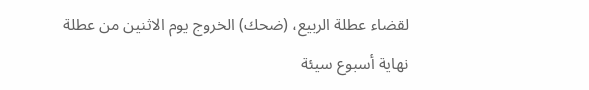لقضاء عطلة الربيع، (ضحك) الخروج يوم الاثنين من عطلة نهاية أسبوع سيئة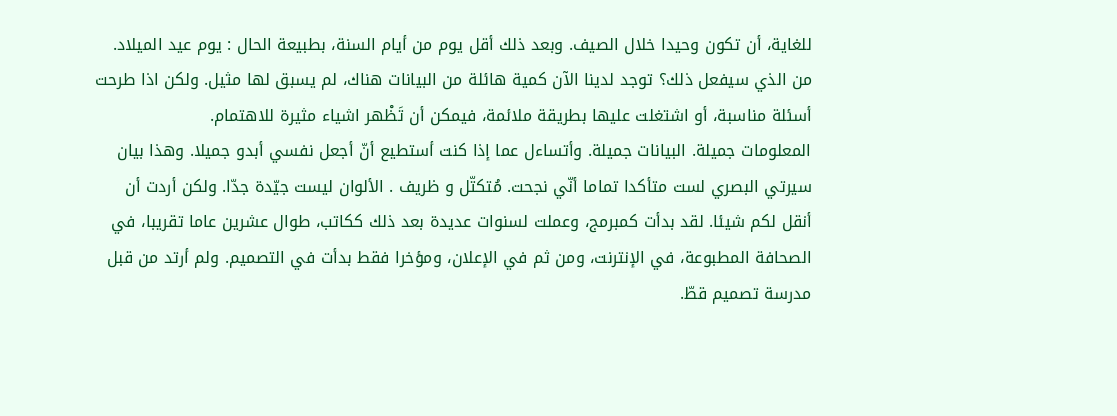للغاية، أن تكون وحيدا خلال الصيف. وبعد ذلك أقل يوم من أيام السنة، بطبيعة الحال : يوم عيد الميلاد. من الذي سيفعل ذلك؟ توجد لدينا الآن كمية هائلة من البيانات هناك، لم يسبق لها مثيل. ولكن اذا طرحت أسئلة مناسبة، أو اشتغلت عليها بطريقة ملائمة، فيمكن أن تَظْهر اشياء مثيرة للاهتمام.
المعلومات جميلة. البيانات جميلة. وأتساءل عما إذا كنت أستطيع أنّ أجعل نفسي أبدو جميلا. وهذا بيان سيرتي البصري لست متأكدا تماما أنّي نجحت. مُتكتّل و ظريف . الألوان ليست جيّدة جدّا. ولكن أردت أن أنقل لكم شيئا. لقد بدأت كمبرمج، وعملت لسنوات عديدة بعد ذلك ككاتب، طوال عشرين عاما تقريبا، في الصحافة المطبوعة، في الإنترنت، ومن ثم في الإعلان، ومؤخرا فقط بدأت في التصميم. ولم أرتد من قبل مدرسة تصميم قطّ.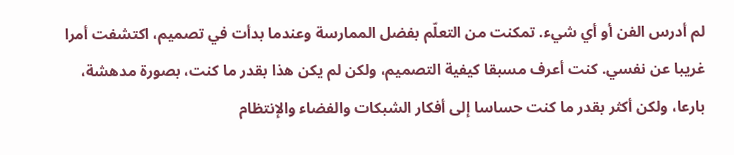لم أدرس الفن أو أي شيء. تمكنت من التعلّم بفضل الممارسة وعندما بدأت في تصميم، اكتشفت أمرا غريبا عن نفسي. كنت أعرف مسبقا كيفية التصميم، ولكن لم يكن هذا بقدر ما كنت، بصورة مدهشة، بارعا، ولكن أكثر بقدر ما كنت حساسا إلى أفكار الشبكات والفضاء والإنتظام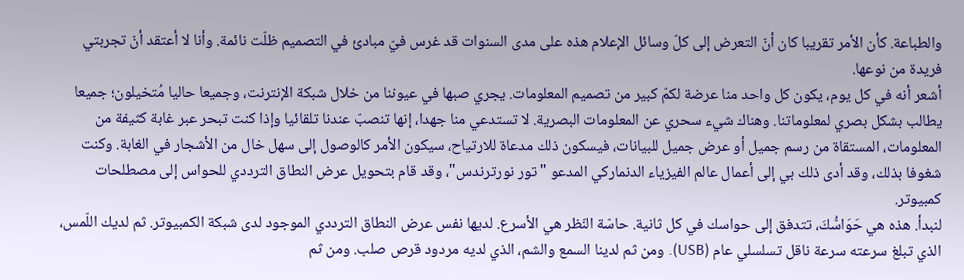والطباعة. كأن الأمر تقريبا كان أنّ التعرض إلى كلّ وسائل الإعلام هذه على مدى السنوات قد غرس فيّ مبادئ في التصميم ظلّت نائمة. وأنا لا أعتقد أنّ تجربتي فريدة من نوعها.
أشعر أنه في كل يوم، يكون كل واحد منا عرضة لكمّ كبير من تصميم المعلومات. يجري صبها في عيوننا من خلال شبكة الإنترنت، وجميعا حاليا مُتخيلون؛ جميعا يطالب بشكل بصري لمعلوماتنا. وهناك شيء سحري عن المعلومات البصرية. لا تستدعي منا جهدا، إنها تنصبّ عندنا تلقائيا وإذا كنت تبحر عبر غابة كثيفة من المعلومات، المستقاة من رسم جميل أو عرض جميل للبيانات، فيسكون ذلك مدعاة للارتياح، سيكون الأمر كالوصول إلى سهل خال من الأشجار في الغابة. وكنت شغوفا بذلك، وقد أدى ذلك بي إلى أعمال عالم الفيزياء الدنماركي المدعو "تور نورترندس"، وقد قام بتحويل عرض النطاق الترددي للحواس إلى مصطلحات كمبيوتر.
لنبدأ. هذه هي حَوَاسُّكَ، تتدفق إلى حواسك في كل ثانية. حاسّة النّظر هي الأسرع. لديها نفس عرض النطاق الترددي الموجود لدى شبكة الكمبيوتر. ثم لديك اللّمس، الذي تبلغ سرعته سرعة ناقل تسلسلي عام (USB). ومن ثم لدينا السمع والشم، الذي لديه مردود قرص صلب. ومن ثم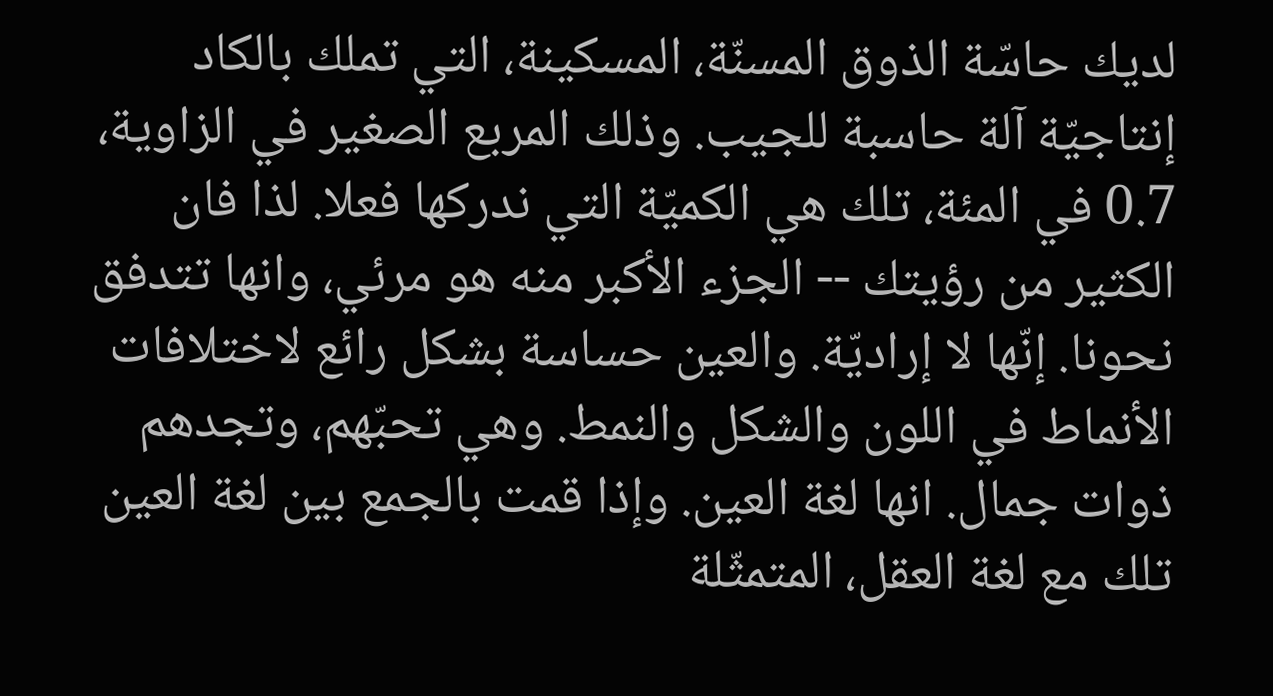لديك حاسّة الذوق المسنّة، المسكينة، التي تملك بالكاد إنتاجيّة آلة حاسبة للجيب. وذلك المربع الصغير في الزاوية، 0.7 في المئة، تلك هي الكميّة التي ندركها فعلا. لذا فان الكثير من رؤيتك -- الجزء الأكبر منه هو مرئي، وانها تتدفق نحونا. إنّها لا إراديّة. والعين حساسة بشكل رائع لاختلافات الأنماط في اللون والشكل والنمط. وهي تحبّهم، وتجدهم ذوات جمال. انها لغة العين. وإذا قمت بالجمع بين لغة العين تلك مع لغة العقل، المتمثّلة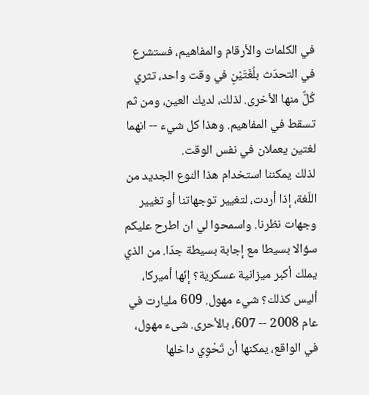في الكلمات والأرقام والمفاهيم، فستشرع في التحدّث بلُغَتَيْنِ في وقت واحد، تثري كُلٌّ منها الأخرى. لذلك، لديك العين، ومن ثم تسقط في المفاهيم. وهذا كل شيء -- انهما لغتين يعملان في نفس الوقت.
لذلك يمكننا استخدام هذا النوع الجديد من اللّغة، إذا أردت، لتغيير توجهاتنا أو تغيير وجهات نظرنا. واسمحوا لي ان اطرح عليكم سؤالا بسيطا مع إجابة بسيطة جدّا. من الذي يملك أكبر ميزانية عسكرية؟ إنّها أميركا، أليس كذلك؟ شيء مهول. 609 مليارت في عام 2008 -- 607، بالأحرى. شىء مهول، في الواقع، يمكنها أن تَحْوِي داخلها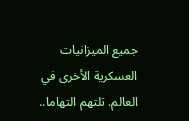جميع الميزانيات العسكرية الأخرى في العالم. تلتهم التهاما..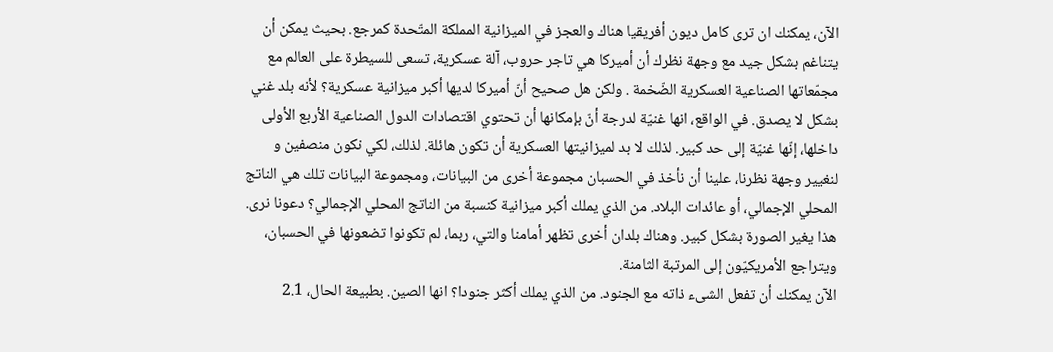الآن، يمكنك ان ترى كامل ديون أفريقيا هناك والعجز في الميزانية المملكة المتّحدة كمرجع. بحيث يمكن أن يتناغم بشكل جيد مع وجهة نظرك أن أميركا هي تاجر حروب، آلة عسكرية، تسعى للسيطرة على العالم مع مجمّعاتها الصناعية العسكرية الضّخمة . ولكن هل صحيح أنّ أميركا لديها أكبر ميزانية عسكرية؟ لأنه بلد غني بشكل لا يصدق. في الواقع، انها غنيّة لدرجة أنّ بإمكانها أن تحتوي اقتصادات الدول الصناعية الأربع الأولى داخلها، إنّها غنيّة إلى حد كبير. لذلك لا بد لميزانيتها العسكرية أن تكون هائلة. لذلك، لكي نكون منصفين و لنغيير وجهة نظرنا، علينا أن نأخذ في الحسبان مجموعة أخرى من البيانات، ومجموعة البيانات تلك هي الناتج المحلي الإجمالي، أو عائدات البلاد. من الذي يملك أكبر ميزانية كنسبة من الناتج المحلي الإجمالي؟ دعونا نرى. هذا يغير الصورة بشكل كبير. وهناك بلدان أخرى تظهر أمامنا والتي، ربما، لم تكونوا تضعونها في الحسبان، ويتراجع الأمريكيّون إلى المرتبة الثامنة.
الآن يمكنك أن تفعل الشىء ذاته مع الجنود. من الذي يملك أكثر جنودا؟ انها الصين. بطبيعة الحال، 2.1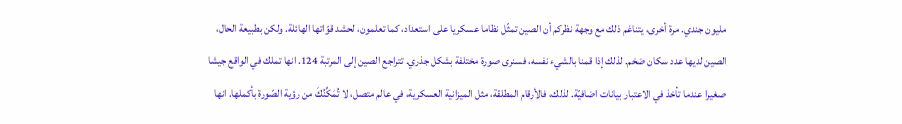مليون جندي. مرة أخرى، يتناغم ذلك مع وجهة نظركم أن الصين تمثّل نظاما عسكريا على استعداد، كما تعلمون، لحشد قوّاتها الهائلة. ولكن بطبيعة الحال، الصين لديها عدد سكان ضخم. لذلك إذا قمنا بالشيء نفسه، فسنرى صورة مختلفة بشكل جذري. تتراجع الصين إلى المرتبة 124. انها تملك في الواقع جيشا صغيرا عندما تأخذ في الاعتبار بيانات اضافيّة. لذلك، فالأرقام المطلقة، مثل الميزانية العسكرية، في عالم متصل، لا تُمَكِّنُكَ من رؤية الصّورة بأكملها. انها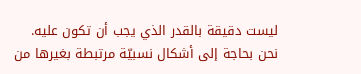ليست دقيقة بالقدر الذي يجب أن تكون عليه.
نحن بحاجة إلى أشكال نسبيّة مرتبطة بغيرها من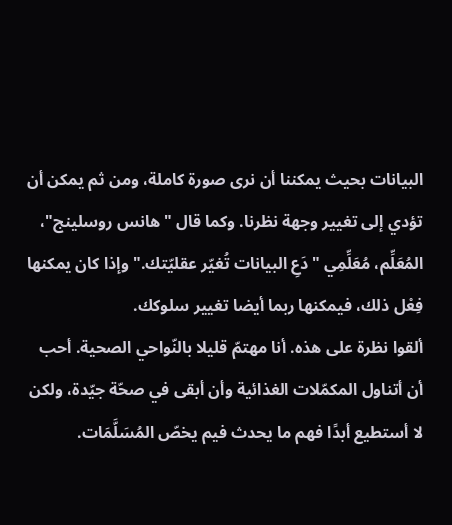البيانات بحيث يمكننا أن نرى صورة كاملة، ومن ثم يمكن أن تؤدي إلى تغيير وجهة نظرنا. وكما قال "هانس روسلينج"، المُعَلِّم، مُعَلِّمِي "دَعِ البيانات تُغيّر عقليّتك." وإذا كان يمكنها فِعْل ذلك، فيمكنها ربما أيضا تغيير سلوكك.
ألقوا نظرة على هذه. أنا مهتمّ قليلا بالنّواحي الصحية. أحب أن أتناول المكمّلات الغذائية وأن أبقى في صحّة جيّدة، ولكن لا أستطيع أبدًا فهم ما يحدث فيم يخصّ المُسَلَّمَات.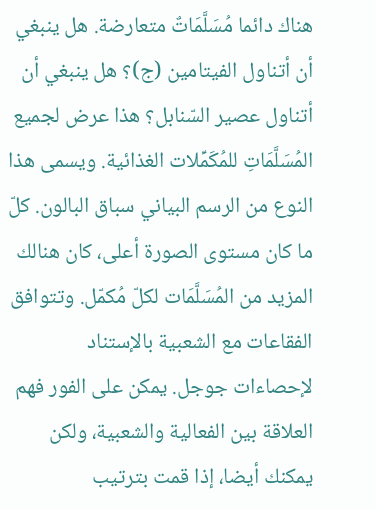هناك دائما مُسَلَّمَاتٌ متعارضة. هل ينبغي أن أتناول الفيتامين (ج)؟ هل ينبغي أن أتناول عصير السّنابل؟ هذا عرض لجميع المُسَلَّمَاتِ للمُكَمِّلات الغذائية. ويسمى هذا النوع من الرسم البياني سباق البالون. كلّ ما كان مستوى الصورة أعلى، كان هنالك المزيد من المُسَلَّمَات لكلّ مُكمّل. وتتوافق الفقاعات مع الشعبية بالإستناد لإحصاءات جوجل. يمكن على الفور فهم العلاقة بين الفعالية والشعبية، ولكن يمكنك أيضا، إذا قمت بترتيب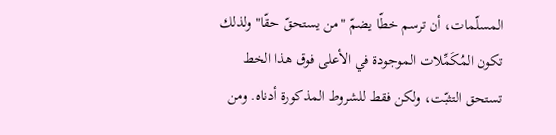المسلّمات، أن ترسم خطّا يضمّ "من يستحقّ حقّا" ولذلك تكون المُكَمِّلات الموجودة في الأعلى فوق هذا الخط تستحق التثبّت، ولكن فقط للشروط المذكورة أدناه. ومن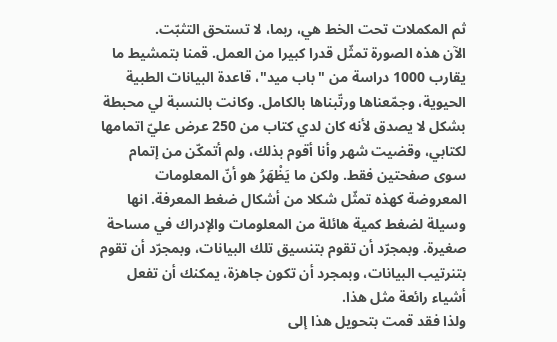ثم المكملات تحت الخط هي، ربما، لا تستحق التثبّت.
الآن هذه الصورة تمثّل قدرا كبيرا من العمل. قمنا بتمشيط ما يقارب 1000 دراسة من "باب ميد"، قاعدة البيانات الطبية الحيوية، وجمّعناها ورتّبناها بالكامل. وكانت بالنسبة لي محبطة بشكل لا يصدق لأنه كان لدي كتاب من 250 عرض عليّ اتمامها لكتابي، وقضيت شهر وأنا أقوم بذلك، ولم أتمكّن من إتمام سوى صفحتين فقط. ولكن ما يَظْهَرُ هو أنّ المعلومات المعروضة كهذه تمثّل شكلا من أشكال ضغط المعرفة. انها وسيلة لضغط كمية هائلة من المعلومات والإدراك في مساحة صغيرة. وبمجرّد أن تقوم بتنسيق تلك البيانات، وبمجرّد أن تقوم بتنرتيب البيانات، وبمجرد أن تكون جاهزة، يمكنك أن تفعل أشياء رائعة مثل هذا.
ولذا فقد قمت بتحويل هذا إلى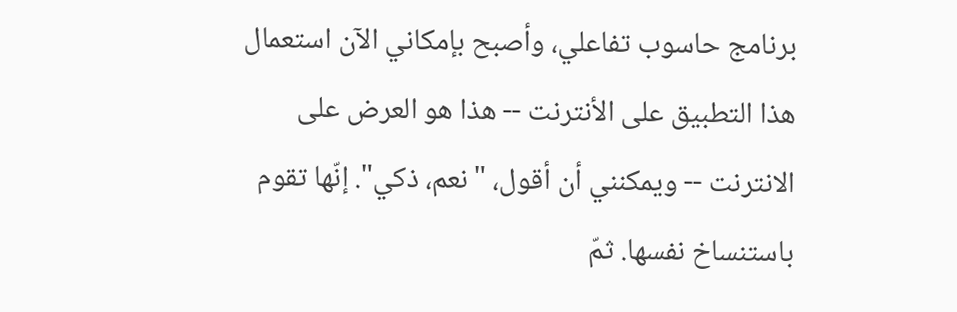برنامج حاسوب تفاعلي، وأصبح بإمكاني الآن استعمال هذا التطبيق على الأنترنت -- هذا هو العرض على الانترنت -- ويمكنني أن أقول، "نعم، ذكي". إنّها تقوم باستنساخ نفسها. ثمّ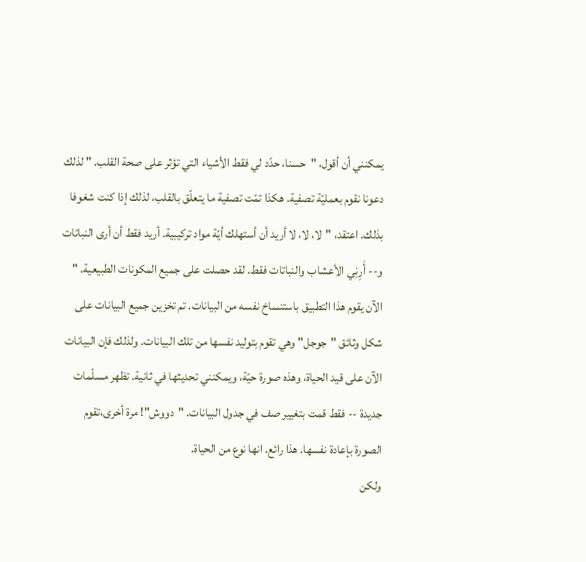يمكنني أن أقول، "حسنا، حدّد لي فقط الأشياء التي تؤثر على صحة القلب. " لذلك دعونا نقوم بعمليّة تصفية. هكذا تمّت تصفية ما يتعلّق بالقلب، لذلك إذا كنت شغوفا بذلك. اعتقد، "لا، لا، لا أريد أن أستهلك أيّة مواد تركيبية. أريد فقط أن أرى النباتات و-- أَرِنِي الأعشاب والنباتات فقط. لقد حصلت على جميع المكونات الطبيعية. " الآن يقوم هذا التطبيق باستنساخ نفسه من البيانات. تم تخزين جميع البيانات على شكل وثائق "جوجل" وهي تقوم بتوليد نفسها من تلك البيانات. ولذلك فإن البيانات الآن على قيد الحياة، وهذه صورة حيّة، ويمكنني تحديثها في ثانية. تظهر مسلّمات جديدة -- فقط قمت بتغيير صف في جدول البيانات. "دووش"! مرة أخرى،تقوم الصورة بإعادة نفسها. هذا رائع. انها نوع من الحياة.
ولكن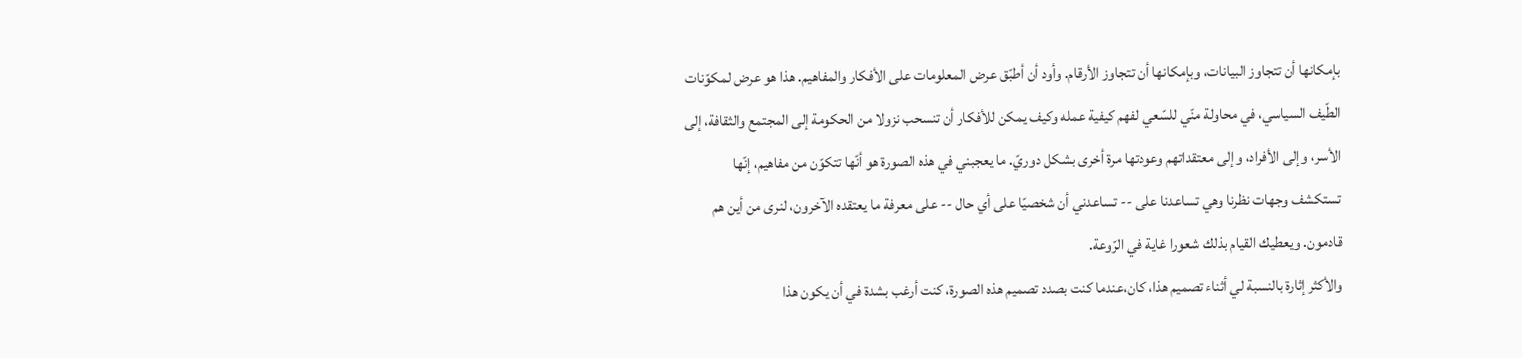بإمكانها أن تتجاوز البيانات، وبإمكانها أن تتجاوز الأرقام. وأود أن أطبّق عرض المعلومات على الأفكار والمفاهيم. هذا هو عرض لمكوّنات الطّيف السياسي، في محاولة منّي للسّعي لفهم كيفية عمله وكيف يمكن للأفكار أن تنسحب نزولا من الحكومة إلى المجتمع والثقافة، إلى الأسر، وإلى الأفراد، وإلى معتقداتهم وعودتها مرة أخرى بشكل دوريّ. ما يعجبني في هذه الصورة هو أنّها تتكوّن من مفاهيم، إنّها تستكشف وجهات نظرنا وهي تساعدنا على -- تساعدني أن شخصيّا على أي حال -- على معرفة ما يعتقده الآخرون، لنرى من أين هم قادمون. ويعطيك القيام بذلك شعورا غاية في الرّوعة.
والأكثر إثارة بالنسبة لي أثناء تصميم هذا، كان،عندما كنت بصدد تصميم هذه الصورة، كنت أرغب بشدة في أن يكون هذا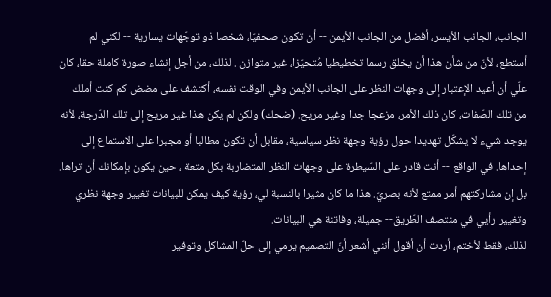الجانب، الجانب الأيسر، أفضل من الجانب الأيمن -- أن تكون صحفيّا، شخصا ذو توجّهات يسارية -- لكني لم أستطع، لأنّ من شأن هذا أن يخلق رسما تخطيطيا مُتحيّزا، غير متوازن . لذلك، من أجل إنشاء صورة كاملة حقا، كان علّي أن أعيد الإعتبار إلى وجهات النظر على الجانب الأيمن وفي الوقت نفسه، أكتشف على مضض كم كنت أملك من تلك الصّفات، كان ذلك الأمر، مزعجا جدا وغير مريح. (ضحك) ولكن لم يكن هذا غير مريح إلى تلك الدّرجة، لأنه يوجد شيء لا يشكّل تهديدا حول رؤية وجهة نظر سياسية، مقابل أن تكون مطالبا أو مجبرا على الاستماع إلى إحداها. في الواقع -- أنت قادر على السّيطرة على وجهات النظر المتضاربة بكل متعة ، حين يكون بإمكانك أن تراها. بل إن مشاركتهم أمر ممتع لأنه بصريّ. هذا ما كان مثيرا بالنسبة لي، رؤية كيف يمكن للبيانات تغيير وجهة نظري وتغيير رأيي في منتصف الطّريق-- جميلة، وفاتنة هي البيانات.
لذلك، فقط لأختم، أردت أن أقول أنني أشعر أنّ التصميم يرمي إلى حلّ المشاكل وتوفير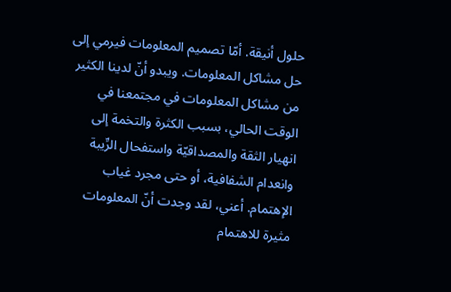حلول أنيقة. أمّا تصميم المعلومات فيرمي إلى حل مشاكل المعلومات. ويبدو أنّ لدينا الكثير من مشاكل المعلومات في مجتمعنا في الوقت الحالي، بسبب الكثرة والتخمة إلى انهيار الثقة والمصداقيّة واستفحال الرِّيبة وانعدام الشفافية، أو حتى مجرد غياب الإهتمام. أعني، لقد وجدت أنّ المعلومات مثيرة للاهتمام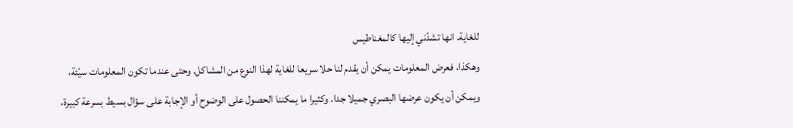للغاية. انها تشدّني إليها كالمغناطيس
وهكذا، فعرض المعلومات يمكن أن يقدم لنا حلا سريعا للغاية لهذا النوع من المشاكل. وحتى عندما تكون المعلومات سيّئة، ويمكن أن يكون عرضها البصري جميلا جدا. وكثيرا ما يمكننا الحصول على الوضوح أو الإجابة على سؤال بسيط بسرعة كبيرة،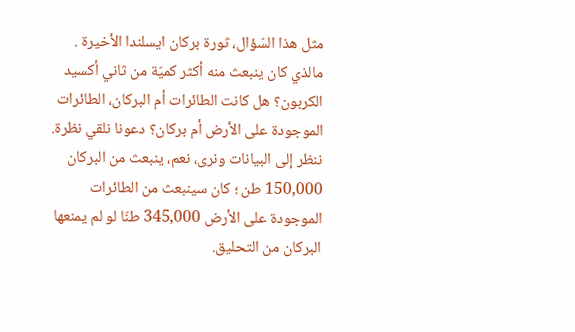مثل هذا السّؤال، ثورة بركان ايسلندا الأخيرة . مالذي كان ينبعث منه أكثر كميّة من ثاني أكسيد الكربون؟ هل كانت الطائرات أم البركان، الطائرات الموجودة على الأرض أم بركان؟ دعونا نلقي نظرة. ننظر إلى البيانات ونرى، نعم، ينبعث من البركان 150,000 طن ؛ كان سينبعث من الطائرات الموجودة على الأرض 345,000 طنّا لو لم يمنعها البركان من التحليق.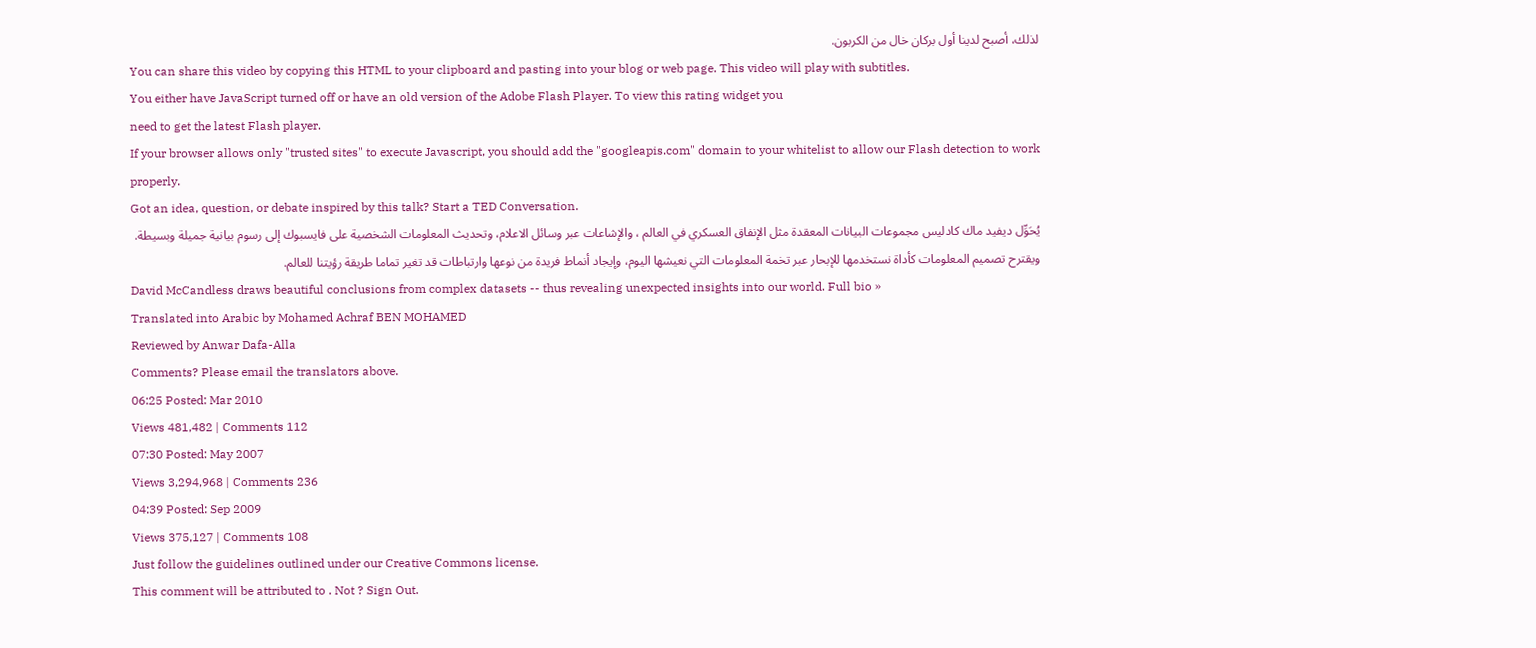لذلك، أصبح لدينا أول بركان خال من الكربون.
You can share this video by copying this HTML to your clipboard and pasting into your blog or web page. This video will play with subtitles.
You either have JavaScript turned off or have an old version of the Adobe Flash Player. To view this rating widget you
need to get the latest Flash player.
If your browser allows only "trusted sites" to execute Javascript, you should add the "googleapis.com" domain to your whitelist to allow our Flash detection to work properly.
Got an idea, question, or debate inspired by this talk? Start a TED Conversation.
يُحَوِّل ديفيد ماك كادليس مجموعات البيانات المعقدة مثل الإنفاق العسكري في العالم ، والإشاعات عبر وسائل الاعلام، وتحديث المعلومات الشخصية على فايسبوك إلى رسوم بيانية جميلة وبسيطة. ويقترح تصميم المعلومات كأداة نستخدمها للإبحار عبر تخمة المعلومات التي نعيشها اليوم، وإيجاد أنماط فريدة من نوعها وارتباطات قد تغير تماما طريقة رؤيتنا للعالم.
David McCandless draws beautiful conclusions from complex datasets -- thus revealing unexpected insights into our world. Full bio »
Translated into Arabic by Mohamed Achraf BEN MOHAMED
Reviewed by Anwar Dafa-Alla
Comments? Please email the translators above.
06:25 Posted: Mar 2010
Views 481,482 | Comments 112
07:30 Posted: May 2007
Views 3,294,968 | Comments 236
04:39 Posted: Sep 2009
Views 375,127 | Comments 108
Just follow the guidelines outlined under our Creative Commons license.
This comment will be attributed to . Not ? Sign Out.